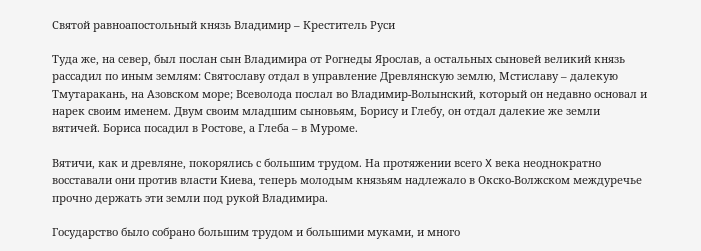Святой равноапостольный князь Владимир – Креститель Руси

Туда же, на север, был послан сын Владимира от Рогнеды Ярослав, а остальных сыновей великий князь рассадил по иным землям: Святославу отдал в управление Древлянскую землю, Мстиславу – далекую Тмутаракань, на Азовском море; Всеволода послал во Владимир-Волынский, который он недавно основал и нарек своим именем. Двум своим младшим сыновьям, Борису и Глебу, он отдал далекие же земли вятичей. Бориса посадил в Ростове, а Глеба – в Муроме.

Вятичи, как и древляне, покорялись с большим трудом. На протяжении всего X века неоднократно восставали они против власти Киева, теперь молодым князьям надлежало в Окско-Волжском междуречье прочно держать эти земли под рукой Владимира.

Государство было собрано большим трудом и большими муками, и много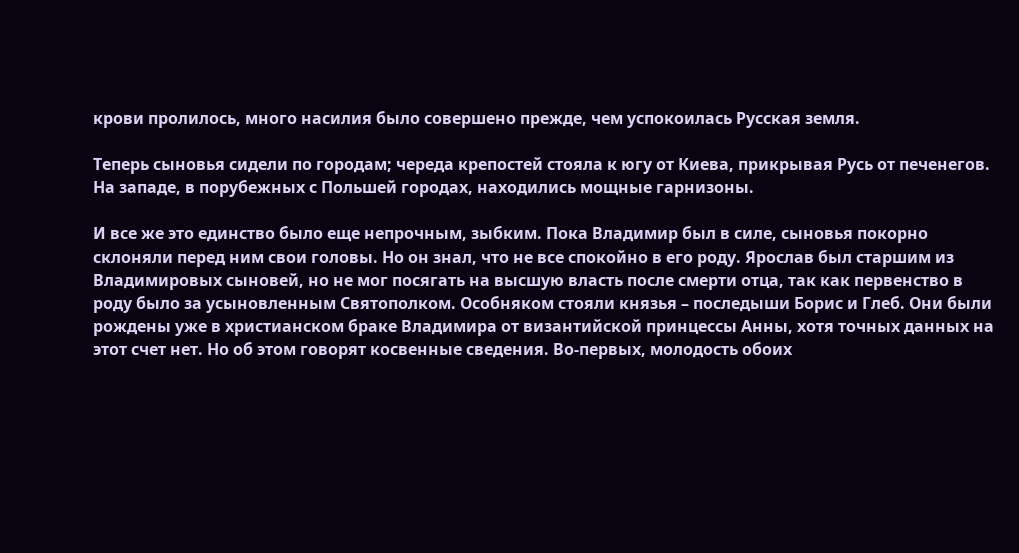крови пролилось, много насилия было совершено прежде, чем успокоилась Русская земля.

Теперь сыновья сидели по городам; череда крепостей стояла к югу от Киева, прикрывая Русь от печенегов. На западе, в порубежных с Польшей городах, находились мощные гарнизоны.

И все же это единство было еще непрочным, зыбким. Пока Владимир был в силе, сыновья покорно склоняли перед ним свои головы. Но он знал, что не все спокойно в его роду. Ярослав был старшим из Владимировых сыновей, но не мог посягать на высшую власть после смерти отца, так как первенство в роду было за усыновленным Святополком. Особняком стояли князья – последыши Борис и Глеб. Они были рождены уже в христианском браке Владимира от византийской принцессы Анны, хотя точных данных на этот счет нет. Но об этом говорят косвенные сведения. Во-первых, молодость обоих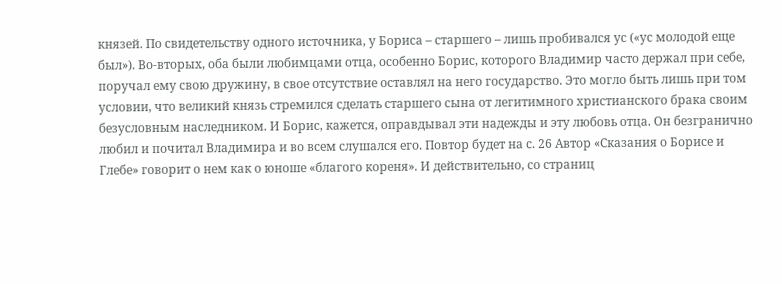князей. По свидетельству одного источника, у Бориса – старшего – лишь пробивался ус («ус молодой еще был»). Во-вторых, оба были любимцами отца, особенно Борис, которого Владимир часто держал при себе, поручал ему свою дружину, в свое отсутствие оставлял на него государство. Это могло быть лишь при том условии, что великий князь стремился сделать старшего сына от легитимного христианского брака своим безусловным наследником. И Борис, кажется, оправдывал эти надежды и эту любовь отца. Он безгранично любил и почитал Владимира и во всем слушался его. Повтор будет на с. 26 Автор «Сказания о Борисе и Глебе» говорит о нем как о юноше «благого кореня». И действительно, со страниц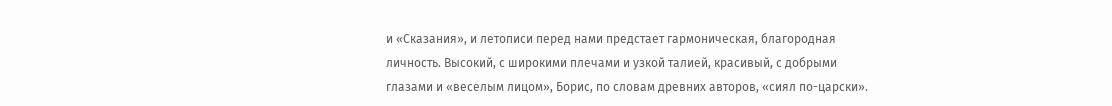и «Сказания», и летописи перед нами предстает гармоническая, благородная личность. Высокий, с широкими плечами и узкой талией, красивый, с добрыми глазами и «веселым лицом», Борис, по словам древних авторов, «сиял по-царски».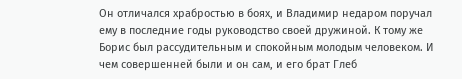Он отличался храбростью в боях, и Владимир недаром поручал ему в последние годы руководство своей дружиной. К тому же Борис был рассудительным и спокойным молодым человеком. И чем совершенней были и он сам, и его брат Глеб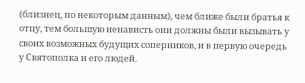(близнец, по некоторым данным), чем ближе были братья к отцу, тем большую ненависть они должны были вызывать у своих возможных будущих соперников, и в первую очередь у Святополка и его людей.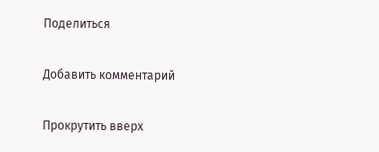Поделиться

Добавить комментарий

Прокрутить вверх